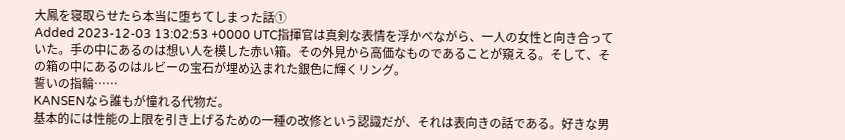大鳳を寝取らせたら本当に堕ちてしまった話①
Added 2023-12-03 13:02:53 +0000 UTC指揮官は真剣な表情を浮かべながら、一人の女性と向き合っていた。手の中にあるのは想い人を模した赤い箱。その外見から高価なものであることが窺える。そして、その箱の中にあるのはルビーの宝石が埋め込まれた銀色に輝くリング。
誓いの指輪……
KANSENなら誰もが憧れる代物だ。
基本的には性能の上限を引き上げるための一種の改修という認識だが、それは表向きの話である。好きな男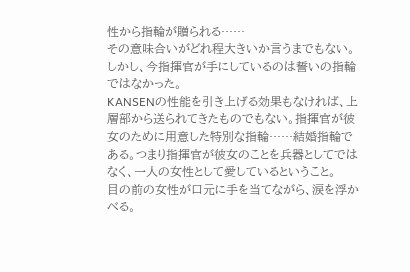性から指輪が贈られる……
その意味合いがどれ程大きいか言うまでもない。
しかし、今指揮官が手にしているのは誓いの指輪ではなかった。
KANSENの性能を引き上げる効果もなければ、上層部から送られてきたものでもない。指揮官が彼女のために用意した特別な指輪……結婚指輪である。つまり指揮官が彼女のことを兵器としてではなく、一人の女性として愛しているということ。
目の前の女性が口元に手を当てながら、涙を浮かべる。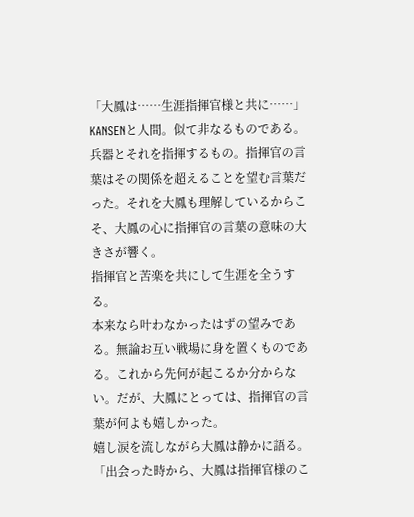「大鳳は……生涯指揮官様と共に……」
KANSENと人間。似て非なるものである。兵器とそれを指揮するもの。指揮官の言葉はその関係を超えることを望む言葉だった。それを大鳳も理解しているからこそ、大鳳の心に指揮官の言葉の意味の大きさが響く。
指揮官と苦楽を共にして生涯を全うする。
本来なら叶わなかったはずの望みである。無論お互い戦場に身を置くものである。これから先何が起こるか分からない。だが、大鳳にとっては、指揮官の言葉が何よも嬉しかった。
嬉し涙を流しながら大鳳は静かに語る。
「出会った時から、大鳳は指揮官様のこ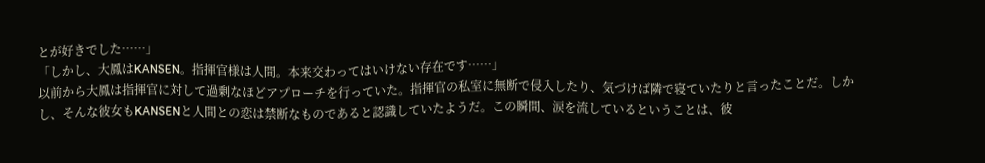とが好きでした……」
「しかし、大鳳はKANSEN。指揮官様は人間。本来交わってはいけない存在です……」
以前から大鳳は指揮官に対して過剰なほどアプローチを行っていた。指揮官の私室に無断で侵入したり、気づけば隣で寝ていたりと言ったことだ。しかし、そんな彼女もKANSENと人間との恋は禁断なものであると認識していたようだ。この瞬間、涙を流しているということは、彼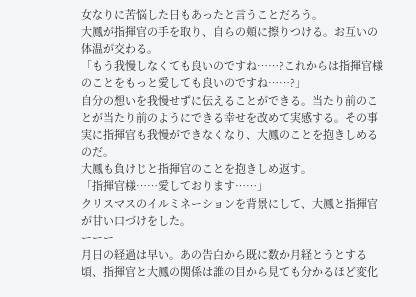女なりに苦悩した日もあったと言うことだろう。
大鳳が指揮官の手を取り、自らの頬に擦りつける。お互いの体温が交わる。
「もう我慢しなくても良いのですね……?これからは指揮官様のことをもっと愛しても良いのですね……?」
自分の想いを我慢せずに伝えることができる。当たり前のことが当たり前のようにできる幸せを改めて実感する。その事実に指揮官も我慢ができなくなり、大鳳のことを抱きしめるのだ。
大鳳も負けじと指揮官のことを抱きしめ返す。
「指揮官様……愛しております……」
クリスマスのイルミネーションを背景にして、大鳳と指揮官が甘い口づけをした。
ーーー
月日の経過は早い。あの告白から既に数か月経とうとする頃、指揮官と大鳳の関係は誰の目から見ても分かるほど変化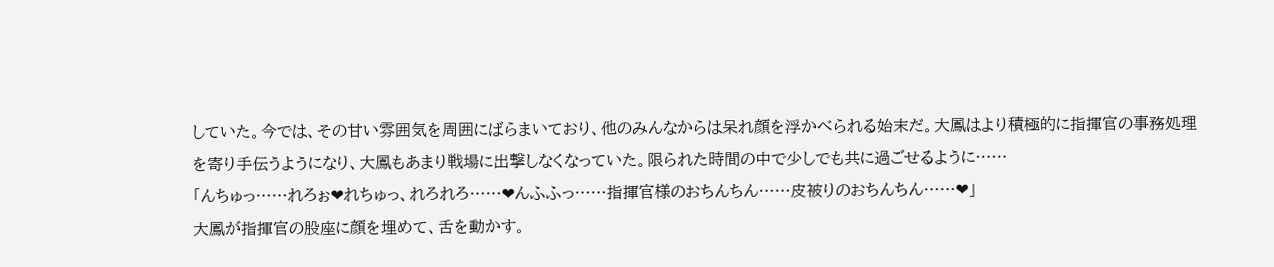していた。今では、その甘い雰囲気を周囲にばらまいており、他のみんなからは呆れ顔を浮かべられる始末だ。大鳳はより積極的に指揮官の事務処理を寄り手伝うようになり、大鳳もあまり戦場に出撃しなくなっていた。限られた時間の中で少しでも共に過ごせるように……
「んちゅっ……れろぉ❤れちゅっ、れろれろ……❤んふふっ……指揮官様のおちんちん……皮被りのおちんちん……❤」
大鳳が指揮官の股座に顔を埋めて、舌を動かす。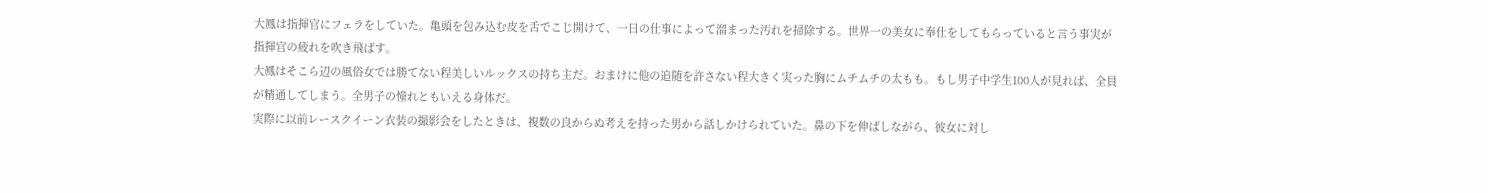大鳳は指揮官にフェラをしていた。亀頭を包み込む皮を舌でこじ開けて、一日の仕事によって溜まった汚れを掃除する。世界一の美女に奉仕をしてもらっていると言う事実が指揮官の疲れを吹き飛ばす。
大鳳はそこら辺の風俗女では勝てない程美しいルックスの持ち主だ。おまけに他の追随を許さない程大きく実った胸にムチムチの太もも。もし男子中学生100人が見れば、全員が精通してしまう。全男子の憧れともいえる身体だ。
実際に以前レースクイーン衣装の撮影会をしたときは、複数の良からぬ考えを持った男から話しかけられていた。鼻の下を伸ばしながら、彼女に対し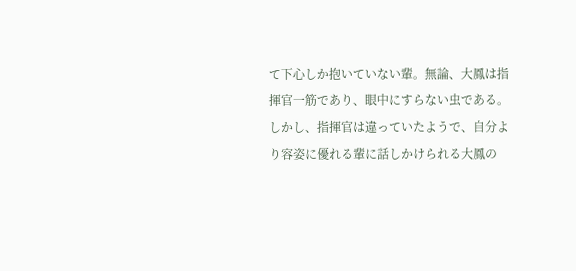て下心しか抱いていない輩。無論、大鳳は指揮官一筋であり、眼中にすらない虫である。
しかし、指揮官は違っていたようで、自分より容姿に優れる輩に話しかけられる大鳳の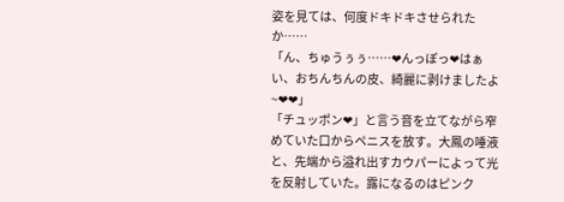姿を見ては、何度ドキドキさせられたか……
「ん、ちゅうぅぅ……❤んっぽっ❤はぁい、おちんちんの皮、綺麗に剥けましたよ~❤❤」
「チュッポン❤」と言う音を立てながら窄めていた口からペニスを放す。大鳳の唾液と、先端から溢れ出すカウパーによって光を反射していた。露になるのはピンク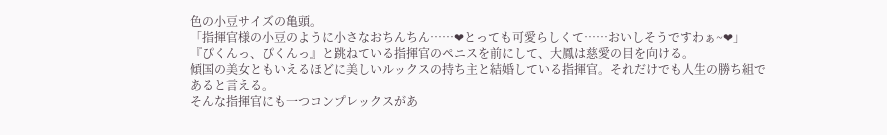色の小豆サイズの亀頭。
「指揮官様の小豆のように小さなおちんちん……❤とっても可愛らしくて……おいしそうですわぁ~❤」
『ぴくんっ、ぴくんっ』と跳ねている指揮官のペニスを前にして、大鳳は慈愛の目を向ける。
傾国の美女ともいえるほどに美しいルックスの持ち主と結婚している指揮官。それだけでも人生の勝ち組であると言える。
そんな指揮官にも一つコンプレックスがあ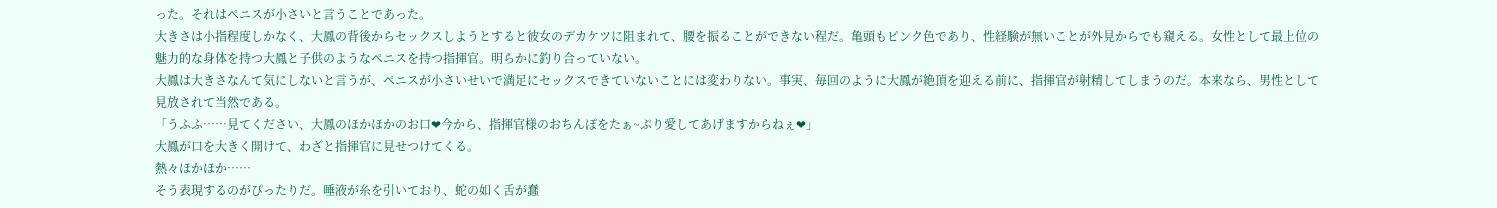った。それはペニスが小さいと言うことであった。
大きさは小指程度しかなく、大鳳の背後からセックスしようとすると彼女のデカケツに阻まれて、腰を振ることができない程だ。亀頭もピンク色であり、性経験が無いことが外見からでも窺える。女性として最上位の魅力的な身体を持つ大鳳と子供のようなペニスを持つ指揮官。明らかに釣り合っていない。
大鳳は大きさなんて気にしないと言うが、ペニスが小さいせいで満足にセックスできていないことには変わりない。事実、毎回のように大鳳が絶頂を迎える前に、指揮官が射精してしまうのだ。本来なら、男性として見放されて当然である。
「うふふ……見てください、大鳳のほかほかのお口❤今から、指揮官様のおちんぽをたぁ~ぷり愛してあげますからねぇ❤」
大鳳が口を大きく開けて、わざと指揮官に見せつけてくる。
熱々ほかほか……
そう表現するのがぴったりだ。唾液が糸を引いており、蛇の如く舌が蠢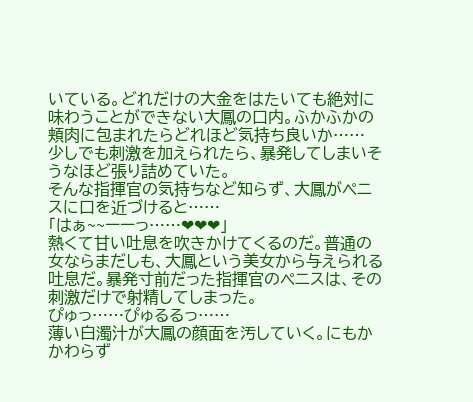いている。どれだけの大金をはたいても絶対に味わうことができない大鳳の口内。ふかふかの頬肉に包まれたらどれほど気持ち良いか……
少しでも刺激を加えられたら、暴発してしまいそうなほど張り詰めていた。
そんな指揮官の気持ちなど知らず、大鳳がペニスに口を近づけると……
「はぁ~~ーーっ……❤❤❤」
熱くて甘い吐息を吹きかけてくるのだ。普通の女ならまだしも、大鳳という美女から与えられる吐息だ。暴発寸前だった指揮官のペニスは、その刺激だけで射精してしまった。
ぴゅっ……ぴゅるるっ……
薄い白濁汁が大鳳の顔面を汚していく。にもかかわらず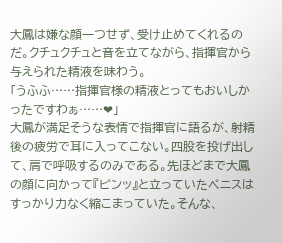大鳳は嫌な顔一つせず、受け止めてくれるのだ。クチュクチュと音を立てながら、指揮官から与えられた精液を味わう。
「うふふ……指揮官様の精液とってもおいしかったですわぁ……❤」
大鳳が満足そうな表情で指揮官に語るが、射精後の疲労で耳に入ってこない。四股を投げ出して、肩で呼吸するのみである。先ほどまで大鳳の顔に向かって『ピンッ』と立っていたペニスはすっかり力なく縮こまっていた。そんな、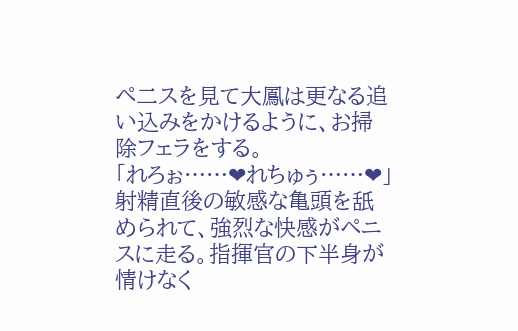ペ二スを見て大鳳は更なる追い込みをかけるように、お掃除フェラをする。
「れろぉ……❤れちゅぅ……❤」
射精直後の敏感な亀頭を舐められて、強烈な快感がペニスに走る。指揮官の下半身が情けなく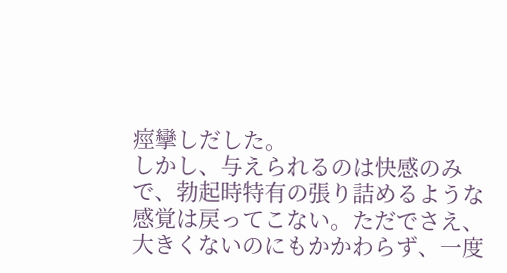痙攣しだした。
しかし、与えられるのは快感のみで、勃起時特有の張り詰めるような感覚は戻ってこない。ただでさえ、大きくないのにもかかわらず、一度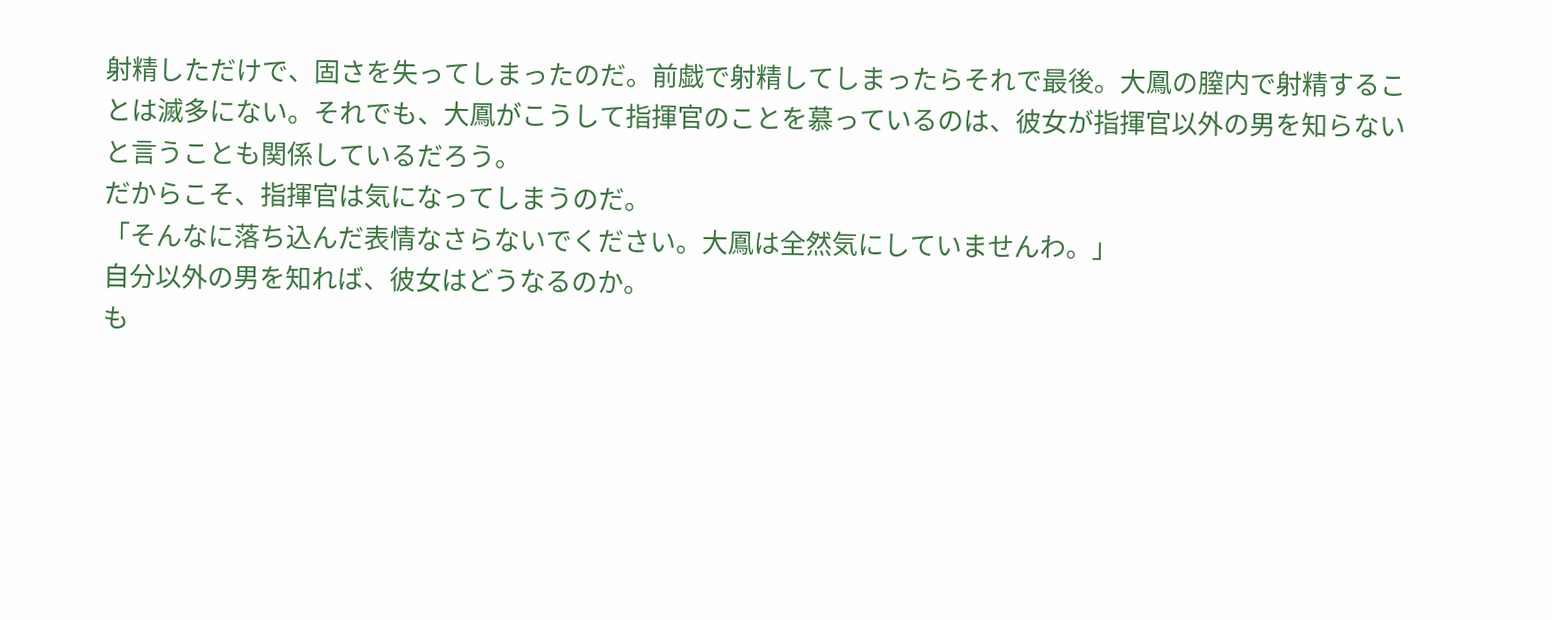射精しただけで、固さを失ってしまったのだ。前戯で射精してしまったらそれで最後。大鳳の膣内で射精することは滅多にない。それでも、大鳳がこうして指揮官のことを慕っているのは、彼女が指揮官以外の男を知らないと言うことも関係しているだろう。
だからこそ、指揮官は気になってしまうのだ。
「そんなに落ち込んだ表情なさらないでください。大鳳は全然気にしていませんわ。」
自分以外の男を知れば、彼女はどうなるのか。
も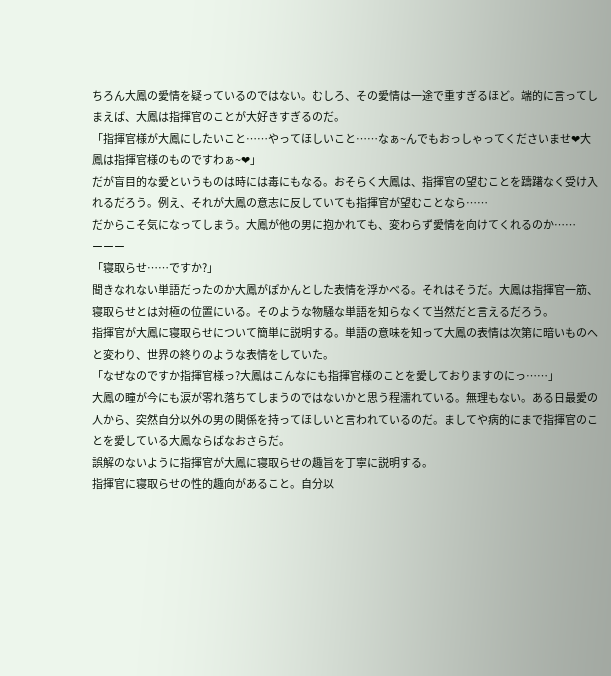ちろん大鳳の愛情を疑っているのではない。むしろ、その愛情は一途で重すぎるほど。端的に言ってしまえば、大鳳は指揮官のことが大好きすぎるのだ。
「指揮官様が大鳳にしたいこと……やってほしいこと……なぁ~んでもおっしゃってくださいませ❤大鳳は指揮官様のものですわぁ~❤」
だが盲目的な愛というものは時には毒にもなる。おそらく大鳳は、指揮官の望むことを躊躇なく受け入れるだろう。例え、それが大鳳の意志に反していても指揮官が望むことなら……
だからこそ気になってしまう。大鳳が他の男に抱かれても、変わらず愛情を向けてくれるのか……
ーーー
「寝取らせ……ですか?」
聞きなれない単語だったのか大鳳がぽかんとした表情を浮かべる。それはそうだ。大鳳は指揮官一筋、寝取らせとは対極の位置にいる。そのような物騒な単語を知らなくて当然だと言えるだろう。
指揮官が大鳳に寝取らせについて簡単に説明する。単語の意味を知って大鳳の表情は次第に暗いものへと変わり、世界の終りのような表情をしていた。
「なぜなのですか指揮官様っ?大鳳はこんなにも指揮官様のことを愛しておりますのにっ……」
大鳳の瞳が今にも涙が零れ落ちてしまうのではないかと思う程濡れている。無理もない。ある日最愛の人から、突然自分以外の男の関係を持ってほしいと言われているのだ。ましてや病的にまで指揮官のことを愛している大鳳ならばなおさらだ。
誤解のないように指揮官が大鳳に寝取らせの趣旨を丁寧に説明する。
指揮官に寝取らせの性的趣向があること。自分以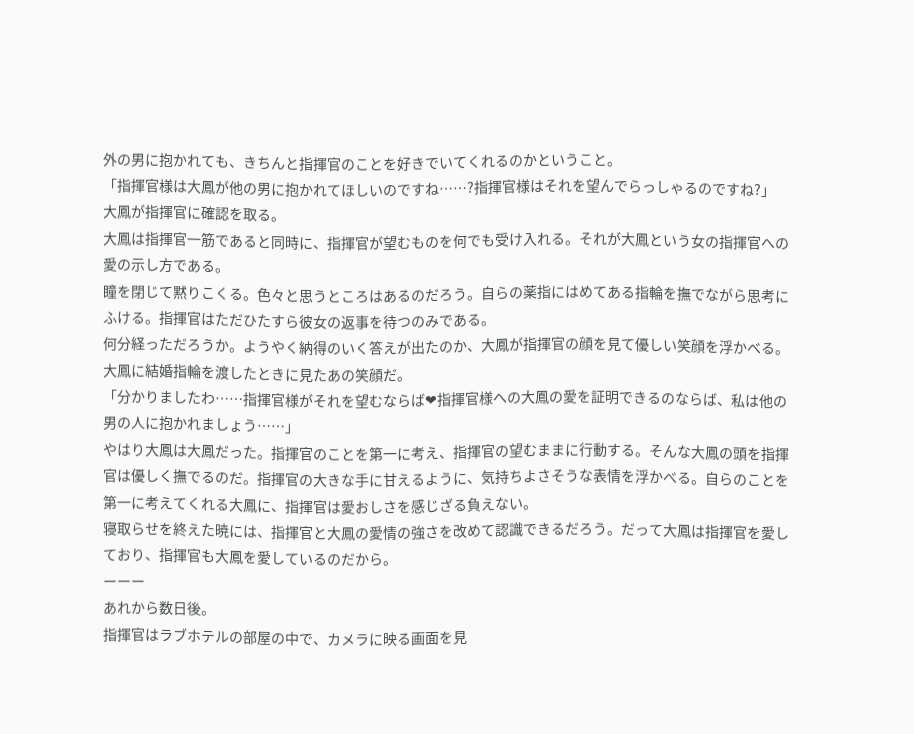外の男に抱かれても、きちんと指揮官のことを好きでいてくれるのかということ。
「指揮官様は大鳳が他の男に抱かれてほしいのですね……?指揮官様はそれを望んでらっしゃるのですね?」
大鳳が指揮官に確認を取る。
大鳳は指揮官一筋であると同時に、指揮官が望むものを何でも受け入れる。それが大鳳という女の指揮官への愛の示し方である。
瞳を閉じて黙りこくる。色々と思うところはあるのだろう。自らの薬指にはめてある指輪を撫でながら思考にふける。指揮官はただひたすら彼女の返事を待つのみである。
何分経っただろうか。ようやく納得のいく答えが出たのか、大鳳が指揮官の顔を見て優しい笑顔を浮かべる。大鳳に結婚指輪を渡したときに見たあの笑顔だ。
「分かりましたわ……指揮官様がそれを望むならば❤指揮官様への大鳳の愛を証明できるのならば、私は他の男の人に抱かれましょう……」
やはり大鳳は大鳳だった。指揮官のことを第一に考え、指揮官の望むままに行動する。そんな大鳳の頭を指揮官は優しく撫でるのだ。指揮官の大きな手に甘えるように、気持ちよさそうな表情を浮かべる。自らのことを第一に考えてくれる大鳳に、指揮官は愛おしさを感じざる負えない。
寝取らせを終えた暁には、指揮官と大鳳の愛情の強さを改めて認識できるだろう。だって大鳳は指揮官を愛しており、指揮官も大鳳を愛しているのだから。
ーーー
あれから数日後。
指揮官はラブホテルの部屋の中で、カメラに映る画面を見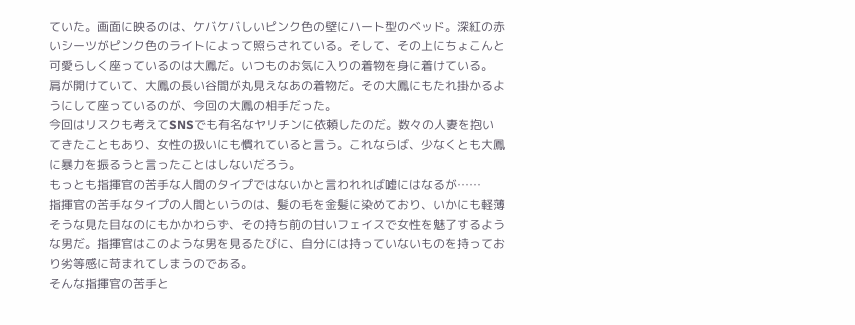ていた。画面に映るのは、ケバケバしいピンク色の壁にハート型のベッド。深紅の赤いシーツがピンク色のライトによって照らされている。そして、その上にちょこんと可愛らしく座っているのは大鳳だ。いつものお気に入りの着物を身に着けている。
肩が開けていて、大鳳の長い谷間が丸見えなあの着物だ。その大鳳にもたれ掛かるようにして座っているのが、今回の大鳳の相手だった。
今回はリスクも考えてSNSでも有名なヤリチンに依頼したのだ。数々の人妻を抱いてきたこともあり、女性の扱いにも慣れていると言う。これならば、少なくとも大鳳に暴力を振るうと言ったことはしないだろう。
もっとも指揮官の苦手な人間のタイプではないかと言われれば嘘にはなるが……
指揮官の苦手なタイプの人間というのは、髪の毛を金髪に染めており、いかにも軽薄そうな見た目なのにもかかわらず、その持ち前の甘いフェイスで女性を魅了するような男だ。指揮官はこのような男を見るたびに、自分には持っていないものを持っており劣等感に苛まれてしまうのである。
そんな指揮官の苦手と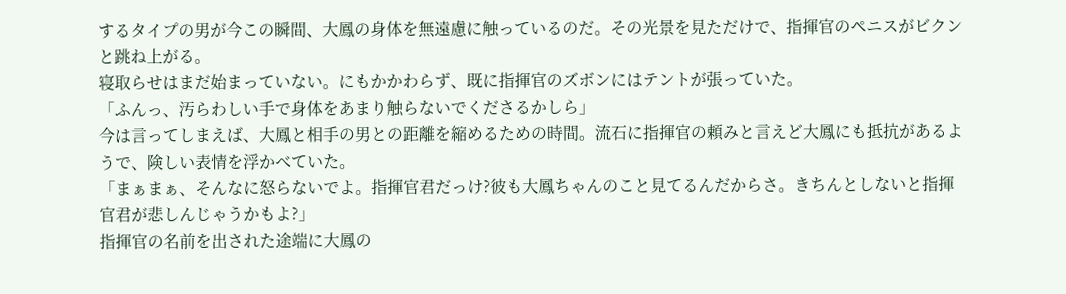するタイプの男が今この瞬間、大鳳の身体を無遠慮に触っているのだ。その光景を見ただけで、指揮官のペニスがビクンと跳ね上がる。
寝取らせはまだ始まっていない。にもかかわらず、既に指揮官のズボンにはテントが張っていた。
「ふんっ、汚らわしい手で身体をあまり触らないでくださるかしら」
今は言ってしまえば、大鳳と相手の男との距離を縮めるための時間。流石に指揮官の頼みと言えど大鳳にも抵抗があるようで、険しい表情を浮かべていた。
「まぁまぁ、そんなに怒らないでよ。指揮官君だっけ?彼も大鳳ちゃんのこと見てるんだからさ。きちんとしないと指揮官君が悲しんじゃうかもよ?」
指揮官の名前を出された途端に大鳳の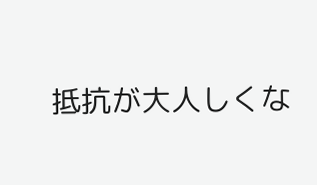抵抗が大人しくな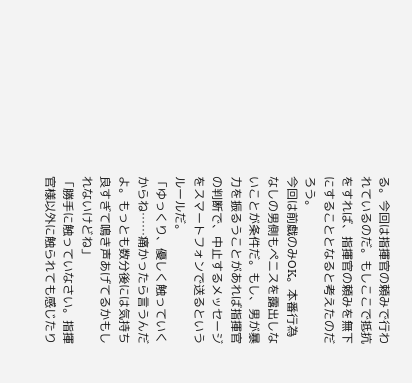る。今回は指揮官の頼みで行われているのだ。もしここで抵抗をすれば、指揮官の頼みを無下にすることとなると考えたのだろう。
今回は前戯のみOK。本番行為なしの男側もペニスを露出しないことが条件だ。もし、男が暴力を振るうことがあれば指揮官の判断で、中止するメッセージをスマートフォンで送るというルールだ。
「ゆっくり、優しく触っていくからね……痛かったら言うんだよ。もっとも数分後には気持ち良すぎて鳴き声あげてるかもしれないけどね」
「勝手に触っていなさい。指揮官様以外に触られても感じたり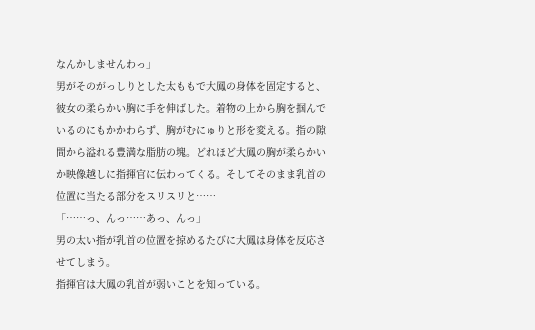なんかしませんわっ」
男がそのがっしりとした太ももで大鳳の身体を固定すると、彼女の柔らかい胸に手を伸ばした。着物の上から胸を掴んでいるのにもかかわらず、胸がむにゅりと形を変える。指の隙間から溢れる豊満な脂肪の塊。どれほど大鳳の胸が柔らかいか映像越しに指揮官に伝わってくる。そしてそのまま乳首の位置に当たる部分をスリスリと……
「……っ、んっ……あっ、んっ」
男の太い指が乳首の位置を掠めるたびに大鳳は身体を反応させてしまう。
指揮官は大鳳の乳首が弱いことを知っている。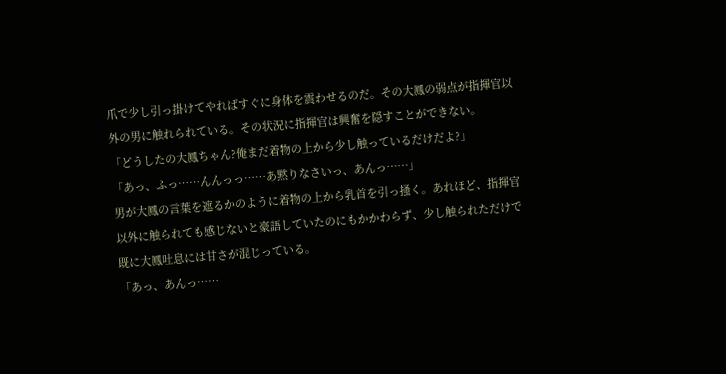爪で少し引っ掛けてやればすぐに身体を震わせるのだ。その大鳳の弱点が指揮官以外の男に触れられている。その状況に指揮官は興奮を隠すことができない。
「どうしたの大鳳ちゃん?俺まだ着物の上から少し触っているだけだよ?」
「あっ、ふっ……んんっっ……あ黙りなさいっ、あんっ……」
男が大鳳の言葉を遮るかのように着物の上から乳首を引っ掻く。あれほど、指揮官以外に触られても感じないと豪語していたのにもかかわらず、少し触られただけで既に大鳳吐息には甘さが混じっている。
「あっ、あんっ……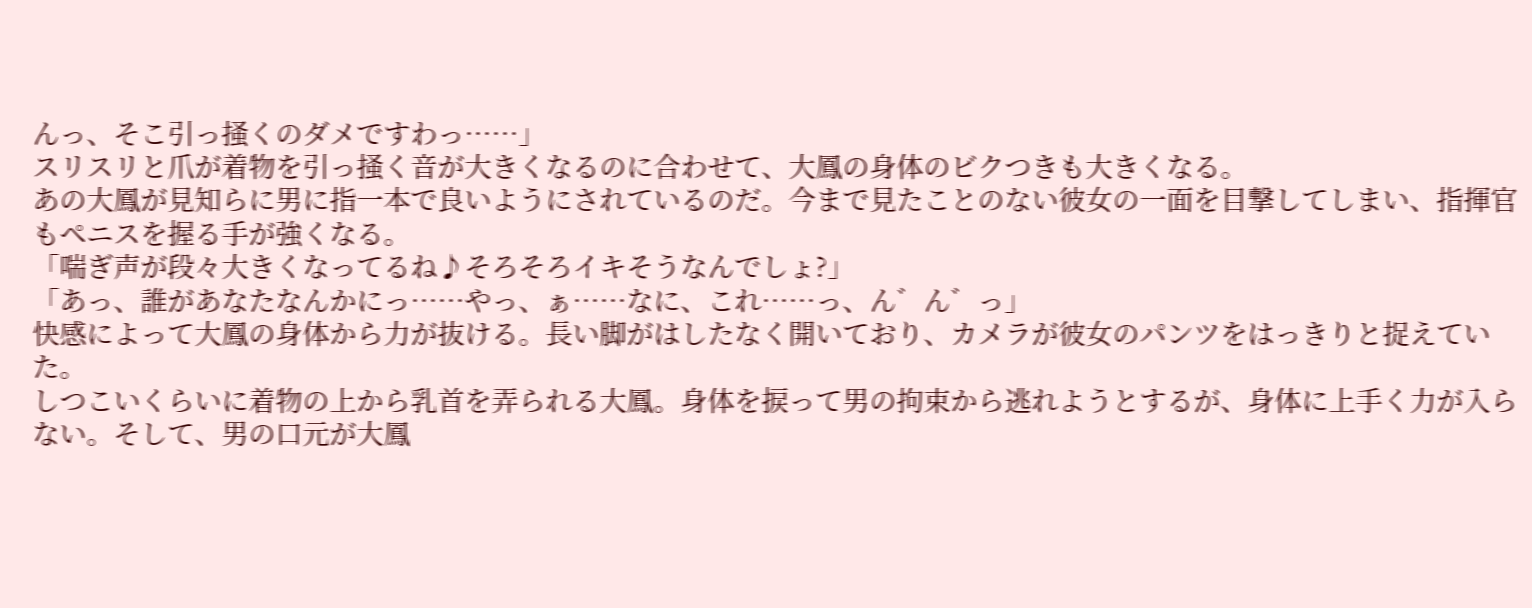んっ、そこ引っ掻くのダメですわっ……」
スリスリと爪が着物を引っ掻く音が大きくなるのに合わせて、大鳳の身体のビクつきも大きくなる。
あの大鳳が見知らに男に指一本で良いようにされているのだ。今まで見たことのない彼女の一面を目撃してしまい、指揮官もペニスを握る手が強くなる。
「喘ぎ声が段々大きくなってるね♪そろそろイキそうなんでしょ?」
「あっ、誰があなたなんかにっ……やっ、ぁ……なに、これ……っ、ん゛ん゛っ」
快感によって大鳳の身体から力が抜ける。長い脚がはしたなく開いており、カメラが彼女のパンツをはっきりと捉えていた。
しつこいくらいに着物の上から乳首を弄られる大鳳。身体を捩って男の拘束から逃れようとするが、身体に上手く力が入らない。そして、男の口元が大鳳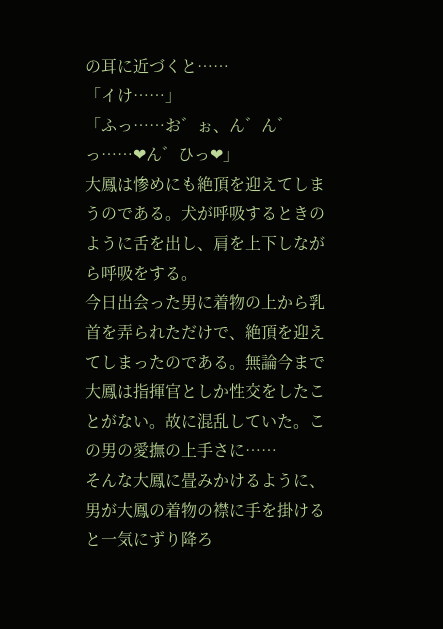の耳に近づくと……
「イけ……」
「ふっ……お゛ぉ、ん゛ん゛っ……❤ん゛ひっ❤」
大鳳は惨めにも絶頂を迎えてしまうのである。犬が呼吸するときのように舌を出し、肩を上下しながら呼吸をする。
今日出会った男に着物の上から乳首を弄られただけで、絶頂を迎えてしまったのである。無論今まで大鳳は指揮官としか性交をしたことがない。故に混乱していた。この男の愛撫の上手さに……
そんな大鳳に畳みかけるように、男が大鳳の着物の襟に手を掛けると一気にずり降ろ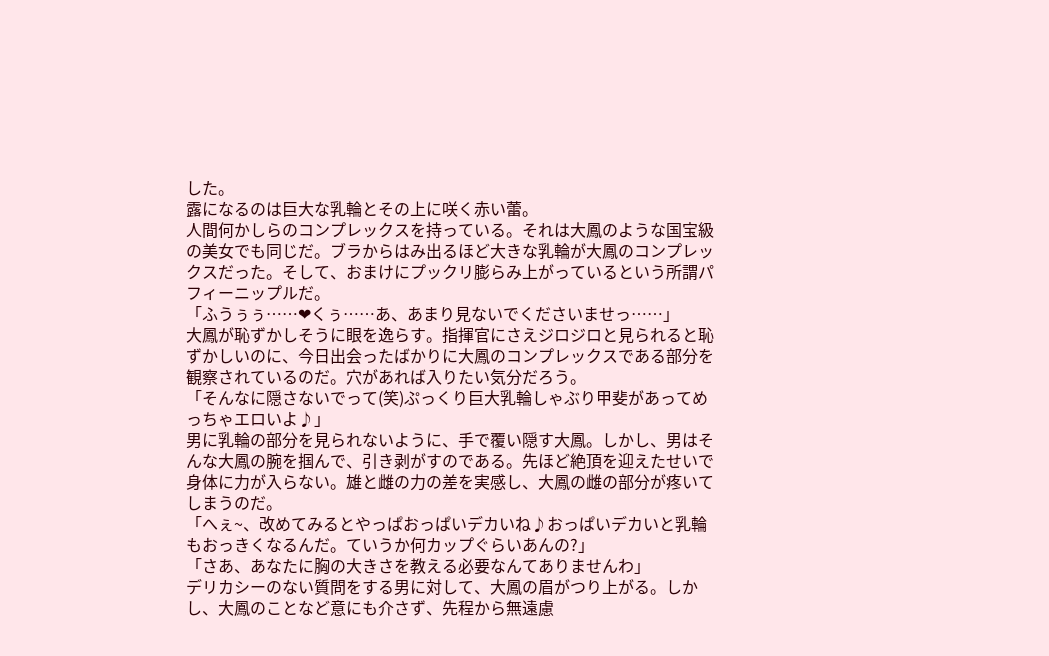した。
露になるのは巨大な乳輪とその上に咲く赤い蕾。
人間何かしらのコンプレックスを持っている。それは大鳳のような国宝級の美女でも同じだ。ブラからはみ出るほど大きな乳輪が大鳳のコンプレックスだった。そして、おまけにプックリ膨らみ上がっているという所謂パフィーニップルだ。
「ふうぅぅ……❤くぅ……あ、あまり見ないでくださいませっ……」
大鳳が恥ずかしそうに眼を逸らす。指揮官にさえジロジロと見られると恥ずかしいのに、今日出会ったばかりに大鳳のコンプレックスである部分を観察されているのだ。穴があれば入りたい気分だろう。
「そんなに隠さないでって(笑)ぷっくり巨大乳輪しゃぶり甲斐があってめっちゃエロいよ♪」
男に乳輪の部分を見られないように、手で覆い隠す大鳳。しかし、男はそんな大鳳の腕を掴んで、引き剥がすのである。先ほど絶頂を迎えたせいで身体に力が入らない。雄と雌の力の差を実感し、大鳳の雌の部分が疼いてしまうのだ。
「へぇ~、改めてみるとやっぱおっぱいデカいね♪おっぱいデカいと乳輪もおっきくなるんだ。ていうか何カップぐらいあんの?」
「さあ、あなたに胸の大きさを教える必要なんてありませんわ」
デリカシーのない質問をする男に対して、大鳳の眉がつり上がる。しかし、大鳳のことなど意にも介さず、先程から無遠慮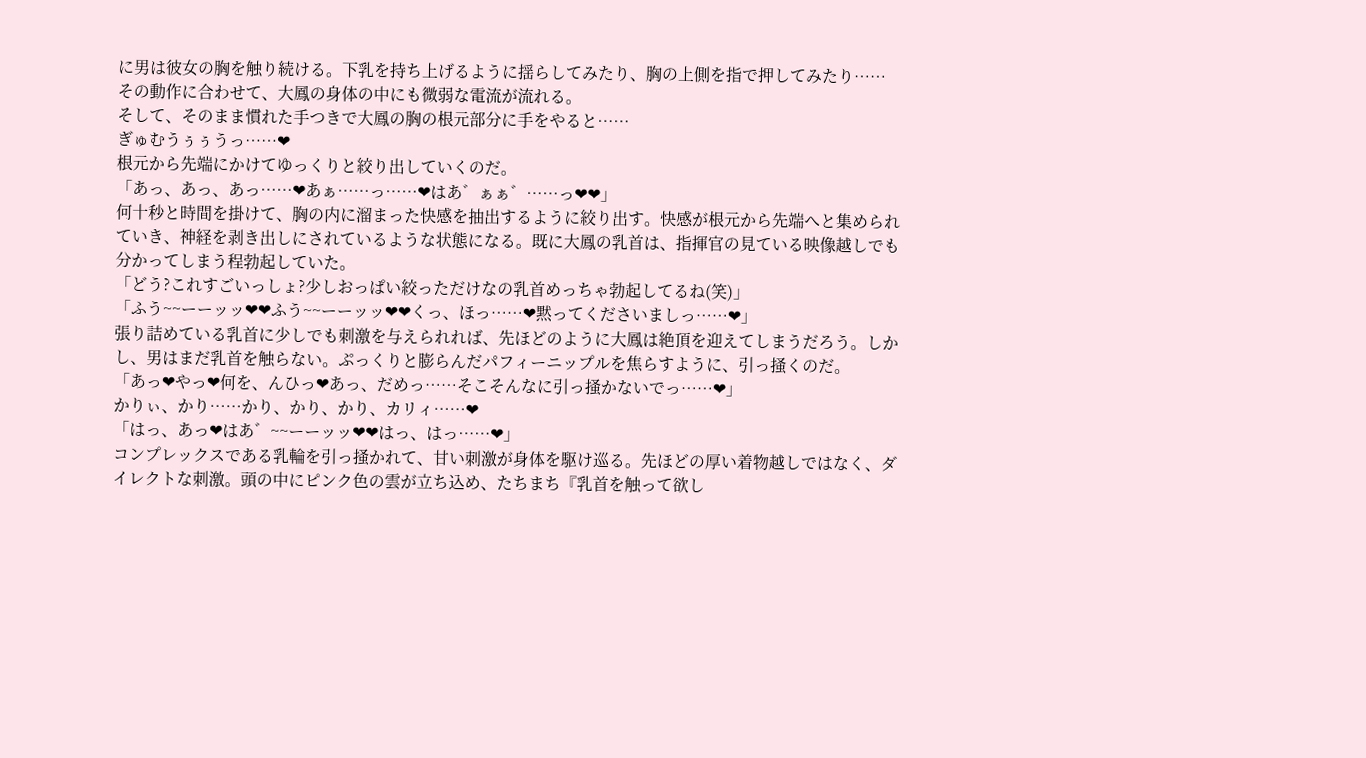に男は彼女の胸を触り続ける。下乳を持ち上げるように揺らしてみたり、胸の上側を指で押してみたり……
その動作に合わせて、大鳳の身体の中にも微弱な電流が流れる。
そして、そのまま慣れた手つきで大鳳の胸の根元部分に手をやると……
ぎゅむうぅぅうっ……❤
根元から先端にかけてゆっくりと絞り出していくのだ。
「あっ、あっ、あっ……❤あぁ……っ……❤はあ゛ぁぁ゛……っ❤❤」
何十秒と時間を掛けて、胸の内に溜まった快感を抽出するように絞り出す。快感が根元から先端へと集められていき、神経を剥き出しにされているような状態になる。既に大鳳の乳首は、指揮官の見ている映像越しでも分かってしまう程勃起していた。
「どう?これすごいっしょ?少しおっぱい絞っただけなの乳首めっちゃ勃起してるね(笑)」
「ふう~~ーーッッ❤❤ふう~~ーーッッ❤❤くっ、ほっ……❤黙ってくださいましっ……❤」
張り詰めている乳首に少しでも刺激を与えられれば、先ほどのように大鳳は絶頂を迎えてしまうだろう。しかし、男はまだ乳首を触らない。ぷっくりと膨らんだパフィーニップルを焦らすように、引っ掻くのだ。
「あっ❤やっ❤何を、んひっ❤あっ、だめっ……そこそんなに引っ掻かないでっ……❤」
かりぃ、かり……かり、かり、かり、カリィ……❤
「はっ、あっ❤はあ゛~~ーーッッ❤❤はっ、はっ……❤」
コンプレックスである乳輪を引っ掻かれて、甘い刺激が身体を駆け巡る。先ほどの厚い着物越しではなく、ダイレクトな刺激。頭の中にピンク色の雲が立ち込め、たちまち『乳首を触って欲し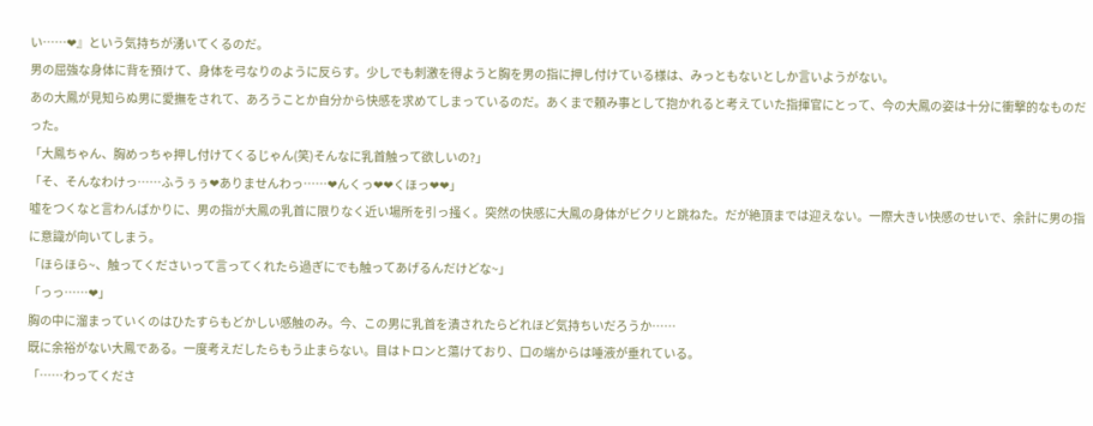い……❤』という気持ちが湧いてくるのだ。
男の屈強な身体に背を預けて、身体を弓なりのように反らす。少しでも刺激を得ようと胸を男の指に押し付けている様は、みっともないとしか言いようがない。
あの大鳳が見知らぬ男に愛撫をされて、あろうことか自分から快感を求めてしまっているのだ。あくまで頼み事として抱かれると考えていた指揮官にとって、今の大鳳の姿は十分に衝撃的なものだった。
「大鳳ちゃん、胸めっちゃ押し付けてくるじゃん(笑)そんなに乳首触って欲しいの?」
「そ、そんなわけっ……ふうぅぅ❤ありませんわっ……❤んくっ❤❤くほっ❤❤」
嘘をつくなと言わんばかりに、男の指が大鳳の乳首に限りなく近い場所を引っ掻く。突然の快感に大鳳の身体がビクリと跳ねた。だが絶頂までは迎えない。一際大きい快感のせいで、余計に男の指に意識が向いてしまう。
「ほらほら~、触ってくださいって言ってくれたら過ぎにでも触ってあげるんだけどな~」
「っっ……❤」
胸の中に溜まっていくのはひたすらもどかしい感触のみ。今、この男に乳首を潰されたらどれほど気持ちいだろうか……
既に余裕がない大鳳である。一度考えだしたらもう止まらない。目はトロンと蕩けており、口の端からは唾液が垂れている。
「……わってくださ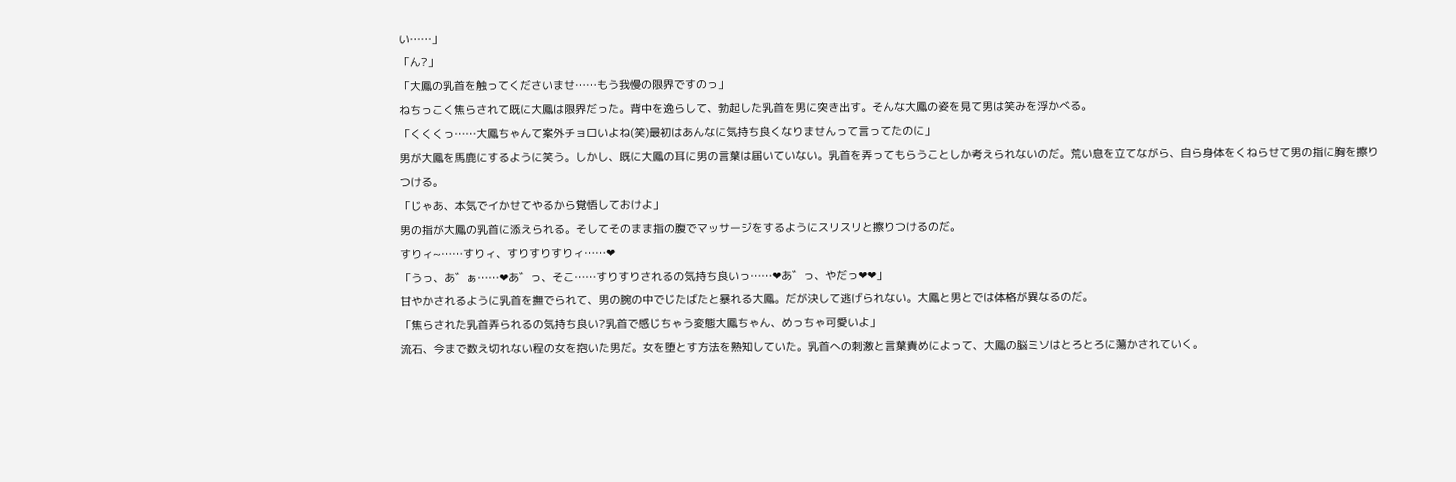い……」
「ん?」
「大鳳の乳首を触ってくださいませ……もう我慢の限界ですのっ」
ねちっこく焦らされて既に大鳳は限界だった。背中を逸らして、勃起した乳首を男に突き出す。そんな大鳳の姿を見て男は笑みを浮かべる。
「くくくっ……大鳳ちゃんて案外チョロいよね(笑)最初はあんなに気持ち良くなりませんって言ってたのに」
男が大鳳を馬鹿にするように笑う。しかし、既に大鳳の耳に男の言葉は届いていない。乳首を弄ってもらうことしか考えられないのだ。荒い息を立てながら、自ら身体をくねらせて男の指に胸を擦りつける。
「じゃあ、本気でイかせてやるから覚悟しておけよ」
男の指が大鳳の乳首に添えられる。そしてそのまま指の腹でマッサージをするようにスリスリと擦りつけるのだ。
すりィ~……すりィ、すりすりすりィ……❤
「うっ、あ゛ぁ……❤あ゛っ、そこ……すりすりされるの気持ち良いっ……❤あ゛っ、やだっ❤❤」
甘やかされるように乳首を撫でられて、男の腕の中でじたばたと暴れる大鳳。だが決して逃げられない。大鳳と男とでは体格が異なるのだ。
「焦らされた乳首弄られるの気持ち良い?乳首で感じちゃう変態大鳳ちゃん、めっちゃ可愛いよ」
流石、今まで数え切れない程の女を抱いた男だ。女を堕とす方法を熟知していた。乳首への刺激と言葉責めによって、大鳳の脳ミソはとろとろに蕩かされていく。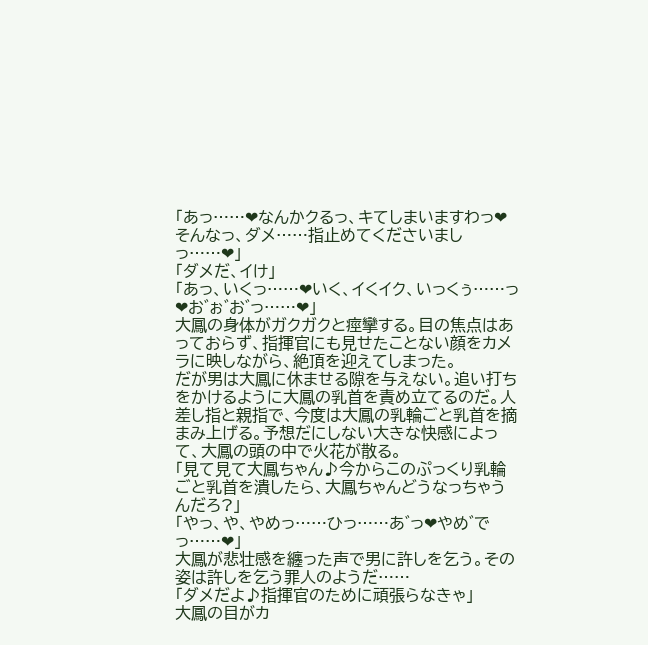「あっ……❤なんかクるっ、キてしまいますわっ❤そんなっ、ダメ……指止めてくださいましっ……❤」
「ダメだ、イけ」
「あっ、いくっ……❤いく、イくイク、いっくぅ……っ❤お゛ぉ゛お゛っ……❤」
大鳳の身体がガクガクと痙攣する。目の焦点はあっておらず、指揮官にも見せたことない顔をカメラに映しながら、絶頂を迎えてしまった。
だが男は大鳳に休ませる隙を与えない。追い打ちをかけるように大鳳の乳首を責め立てるのだ。人差し指と親指で、今度は大鳳の乳輪ごと乳首を摘まみ上げる。予想だにしない大きな快感によって、大鳳の頭の中で火花が散る。
「見て見て大鳳ちゃん♪今からこのぷっくり乳輪ごと乳首を潰したら、大鳳ちゃんどうなっちゃうんだろ?」
「やっ、や、やめっ……ひっ……あ゛っ❤やめ゛でっ……❤」
大鳳が悲壮感を纏った声で男に許しを乞う。その姿は許しを乞う罪人のようだ……
「ダメだよ♪指揮官のために頑張らなきゃ」
大鳳の目がカ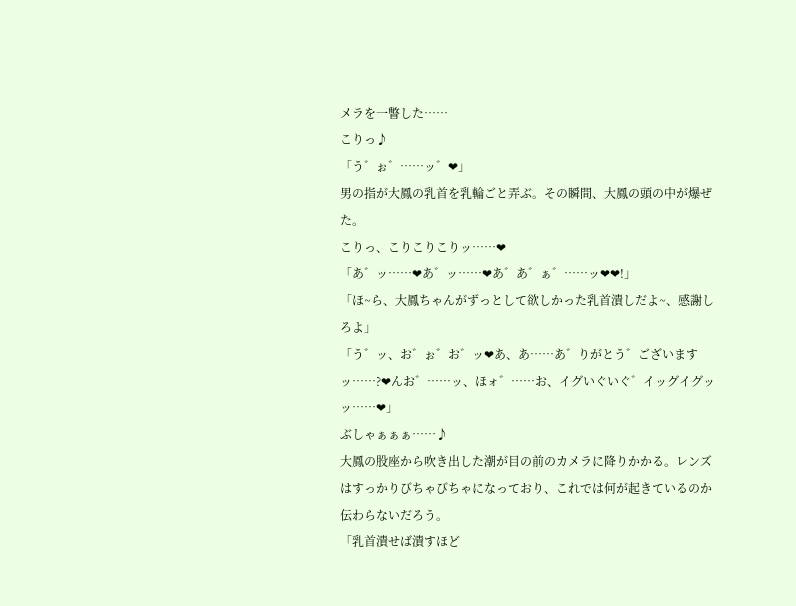メラを一瞥した……
こりっ♪
「う゛ぉ゛……ッ゛❤」
男の指が大鳳の乳首を乳輪ごと弄ぶ。その瞬間、大鳳の頭の中が爆ぜた。
こりっ、こりこりこりッ……❤
「あ゛ッ……❤あ゛ッ……❤あ゛あ゛ぁ゛……ッ❤❤!」
「ほ~ら、大鳳ちゃんがずっとして欲しかった乳首潰しだよ~、感謝しろよ」
「う゛ッ、お゛ぉ゛お゛ッ❤あ、あ……あ゛りがとう゛ございますッ……?❤んお゛……ッ、ほォ゛……お、イグいぐいぐ゛イッグイグッッ……❤」
ぶしゃぁぁぁ……♪
大鳳の股座から吹き出した潮が目の前のカメラに降りかかる。レンズはすっかりびちゃびちゃになっており、これでは何が起きているのか伝わらないだろう。
「乳首潰せば潰すほど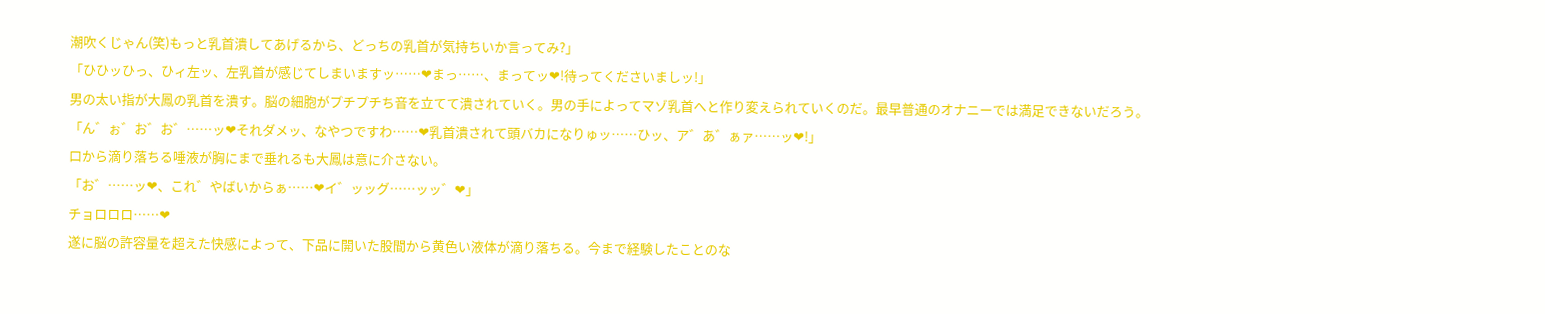潮吹くじゃん(笑)もっと乳首潰してあげるから、どっちの乳首が気持ちいか言ってみ?」
「ひひッひっ、ひィ左ッ、左乳首が感じてしまいますッ……❤まっ……、まってッ❤!待ってくださいましッ!」
男の太い指が大鳳の乳首を潰す。脳の細胞がプチプチち音を立てて潰されていく。男の手によってマゾ乳首へと作り変えられていくのだ。最早普通のオナニーでは満足できないだろう。
「ん゛ぉ゛お゛お゛……ッ❤それダメッ、なやつですわ……❤乳首潰されて頭バカになりゅッ……ひッ、ア゛あ゛ぁァ……ッ❤!」
口から滴り落ちる唾液が胸にまで垂れるも大鳳は意に介さない。
「お゛……ッ❤、これ゛やばいからぁ……❤イ゛ッッグ……ッッ゛❤」
チョロロロ……❤
遂に脳の許容量を超えた快感によって、下品に開いた股間から黄色い液体が滴り落ちる。今まで経験したことのな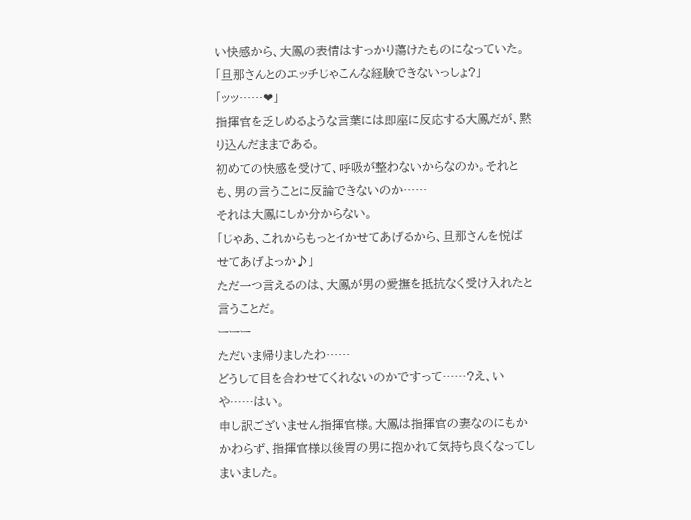い快感から、大鳳の表情はすっかり蕩けたものになっていた。
「旦那さんとのエッチじゃこんな経験できないっしょ?」
「ッッ……❤」
指揮官を乏しめるような言葉には即座に反応する大鳳だが、黙り込んだままである。
初めての快感を受けて、呼吸が整わないからなのか。それとも、男の言うことに反論できないのか……
それは大鳳にしか分からない。
「じゃあ、これからもっとイかせてあげるから、旦那さんを悦ばせてあげよっか♪」
ただ一つ言えるのは、大鳳が男の愛撫を抵抗なく受け入れたと言うことだ。
ーーー
ただいま帰りましたわ……
どうして目を合わせてくれないのかですって……?え、いや……はい。
申し訳ございません指揮官様。大鳳は指揮官の妻なのにもかかわらず、指揮官様以後胃の男に抱かれて気持ち良くなってしまいました。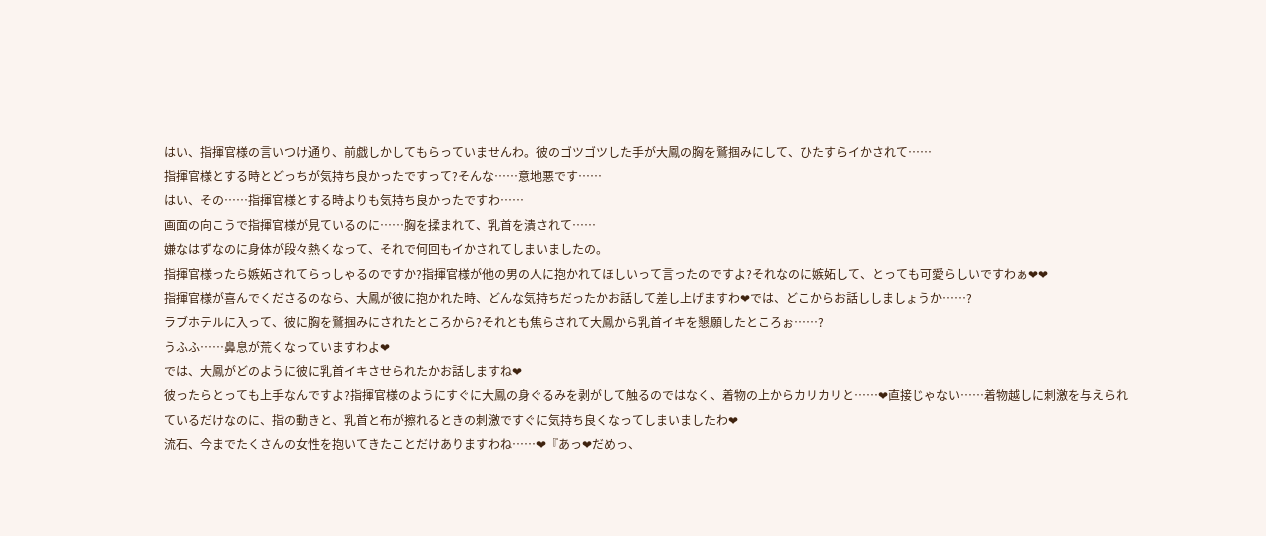はい、指揮官様の言いつけ通り、前戯しかしてもらっていませんわ。彼のゴツゴツした手が大鳳の胸を鷲掴みにして、ひたすらイかされて……
指揮官様とする時とどっちが気持ち良かったですって?そんな……意地悪です……
はい、その……指揮官様とする時よりも気持ち良かったですわ……
画面の向こうで指揮官様が見ているのに……胸を揉まれて、乳首を潰されて……
嫌なはずなのに身体が段々熱くなって、それで何回もイかされてしまいましたの。
指揮官様ったら嫉妬されてらっしゃるのですか?指揮官様が他の男の人に抱かれてほしいって言ったのですよ?それなのに嫉妬して、とっても可愛らしいですわぁ❤❤
指揮官様が喜んでくださるのなら、大鳳が彼に抱かれた時、どんな気持ちだったかお話して差し上げますわ❤では、どこからお話ししましょうか……?
ラブホテルに入って、彼に胸を鷲掴みにされたところから?それとも焦らされて大鳳から乳首イキを懇願したところぉ……?
うふふ……鼻息が荒くなっていますわよ❤
では、大鳳がどのように彼に乳首イキさせられたかお話しますね❤
彼ったらとっても上手なんですよ?指揮官様のようにすぐに大鳳の身ぐるみを剥がして触るのではなく、着物の上からカリカリと……❤直接じゃない……着物越しに刺激を与えられているだけなのに、指の動きと、乳首と布が擦れるときの刺激ですぐに気持ち良くなってしまいましたわ❤
流石、今までたくさんの女性を抱いてきたことだけありますわね……❤『あっ❤だめっ、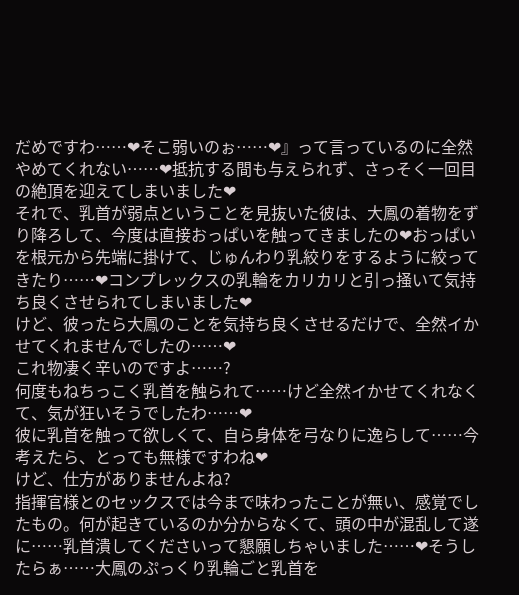だめですわ……❤そこ弱いのぉ……❤』って言っているのに全然やめてくれない……❤抵抗する間も与えられず、さっそく一回目の絶頂を迎えてしまいました❤
それで、乳首が弱点ということを見抜いた彼は、大鳳の着物をずり降ろして、今度は直接おっぱいを触ってきましたの❤おっぱいを根元から先端に掛けて、じゅんわり乳絞りをするように絞ってきたり……❤コンプレックスの乳輪をカリカリと引っ掻いて気持ち良くさせられてしまいました❤
けど、彼ったら大鳳のことを気持ち良くさせるだけで、全然イかせてくれませんでしたの……❤
これ物凄く辛いのですよ……?
何度もねちっこく乳首を触られて……けど全然イかせてくれなくて、気が狂いそうでしたわ……❤
彼に乳首を触って欲しくて、自ら身体を弓なりに逸らして……今考えたら、とっても無様ですわね❤
けど、仕方がありませんよね?
指揮官様とのセックスでは今まで味わったことが無い、感覚でしたもの。何が起きているのか分からなくて、頭の中が混乱して遂に……乳首潰してくださいって懇願しちゃいました……❤そうしたらぁ……大鳳のぷっくり乳輪ごと乳首を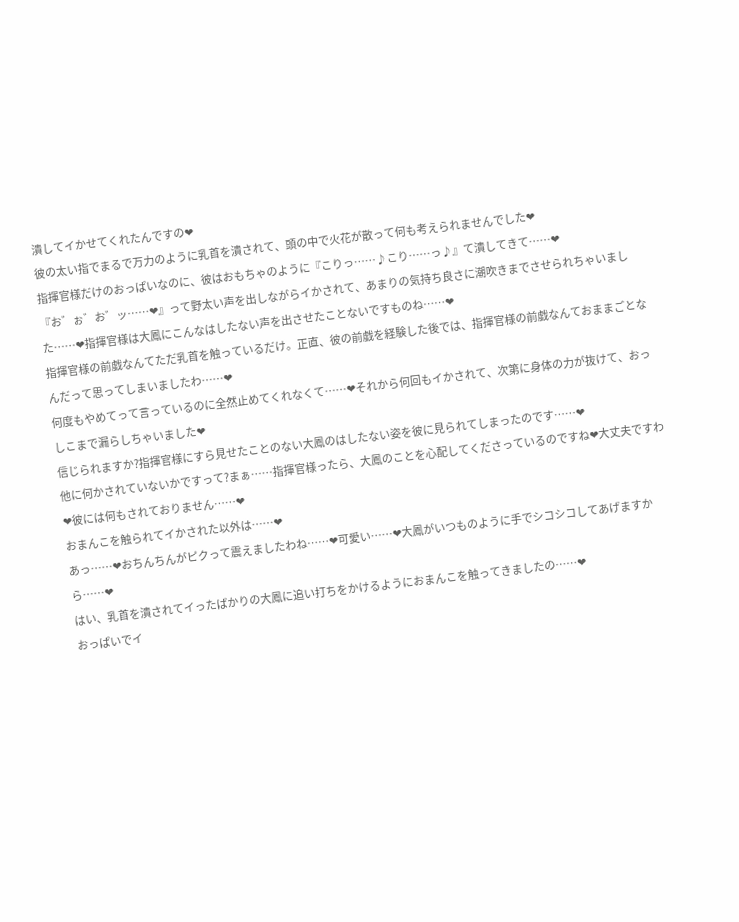潰してイかせてくれたんですの❤
彼の太い指でまるで万力のように乳首を潰されて、頭の中で火花が散って何も考えられませんでした❤
指揮官様だけのおっぱいなのに、彼はおもちゃのように『こりっ……♪こり……っ♪』て潰してきて……❤
『お゛ぉ゛お゛ッ……❤』って野太い声を出しながらイかされて、あまりの気持ち良さに潮吹きまでさせられちゃいました……❤指揮官様は大鳳にこんなはしたない声を出させたことないですものね……❤
指揮官様の前戯なんてただ乳首を触っているだけ。正直、彼の前戯を経験した後では、指揮官様の前戯なんておままごとなんだって思ってしまいましたわ……❤
何度もやめてって言っているのに全然止めてくれなくて……❤それから何回もイかされて、次第に身体の力が抜けて、おっしこまで漏らしちゃいました❤
信じられますか?指揮官様にすら見せたことのない大鳳のはしたない姿を彼に見られてしまったのです……❤
他に何かされていないかですって?まぁ……指揮官様ったら、大鳳のことを心配してくださっているのですね❤大丈夫ですわ❤彼には何もされておりません……❤
おまんこを触られてイかされた以外は……❤
あっ……❤おちんちんがピクって震えましたわね……❤可愛い……❤大鳳がいつものように手でシコシコしてあげますから……❤
はい、乳首を潰されてイったばかりの大鳳に追い打ちをかけるようにおまんこを触ってきましたの……❤
おっぱいでイ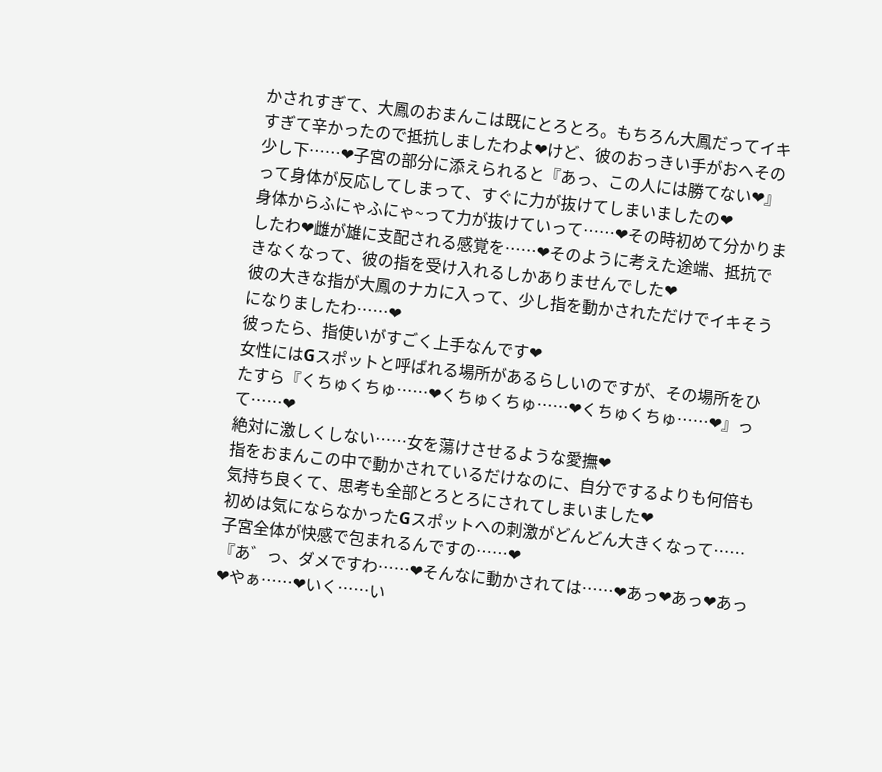かされすぎて、大鳳のおまんこは既にとろとろ。もちろん大鳳だってイキすぎて辛かったので抵抗しましたわよ❤けど、彼のおっきい手がおへその少し下……❤子宮の部分に添えられると『あっ、この人には勝てない❤』って身体が反応してしまって、すぐに力が抜けてしまいましたの❤
身体からふにゃふにゃ~って力が抜けていって……❤その時初めて分かりましたわ❤雌が雄に支配される感覚を……❤そのように考えた途端、抵抗できなくなって、彼の指を受け入れるしかありませんでした❤
彼の大きな指が大鳳のナカに入って、少し指を動かされただけでイキそうになりましたわ……❤
彼ったら、指使いがすごく上手なんです❤
女性にはGスポットと呼ばれる場所があるらしいのですが、その場所をひたすら『くちゅくちゅ……❤くちゅくちゅ……❤くちゅくちゅ……❤』って……❤
絶対に激しくしない……女を蕩けさせるような愛撫❤
指をおまんこの中で動かされているだけなのに、自分でするよりも何倍も気持ち良くて、思考も全部とろとろにされてしまいました❤
初めは気にならなかったGスポットへの刺激がどんどん大きくなって……子宮全体が快感で包まれるんですの……❤
『あ゛っ、ダメですわ……❤そんなに動かされては……❤あっ❤あっ❤あっ❤やぁ……❤いく……い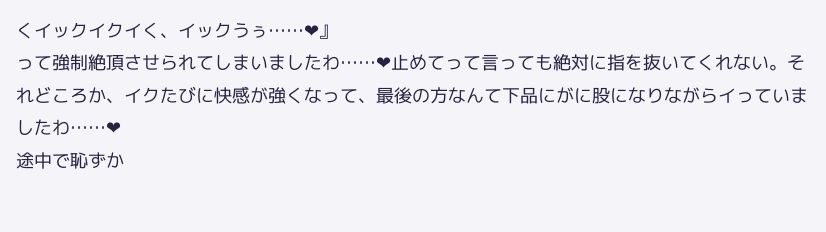くイックイクイく、イックうぅ……❤』
って強制絶頂させられてしまいましたわ……❤止めてって言っても絶対に指を抜いてくれない。それどころか、イクたびに快感が強くなって、最後の方なんて下品にがに股になりながらイっていましたわ……❤
途中で恥ずか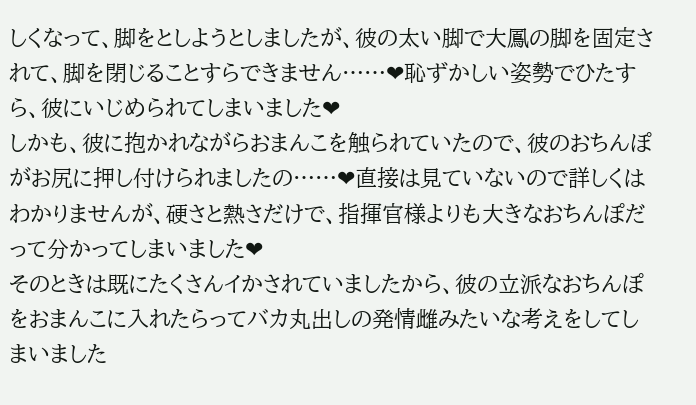しくなって、脚をとしようとしましたが、彼の太い脚で大鳳の脚を固定されて、脚を閉じることすらできません……❤恥ずかしい姿勢でひたすら、彼にいじめられてしまいました❤
しかも、彼に抱かれながらおまんこを触られていたので、彼のおちんぽがお尻に押し付けられましたの……❤直接は見ていないので詳しくはわかりませんが、硬さと熱さだけで、指揮官様よりも大きなおちんぽだって分かってしまいました❤
そのときは既にたくさんイかされていましたから、彼の立派なおちんぽをおまんこに入れたらってバカ丸出しの発情雌みたいな考えをしてしまいました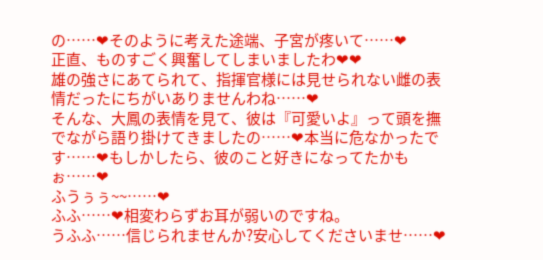の……❤そのように考えた途端、子宮が疼いて……❤
正直、ものすごく興奮してしまいましたわ❤❤
雄の強さにあてられて、指揮官様には見せられない雌の表情だったにちがいありませんわね……❤
そんな、大鳳の表情を見て、彼は『可愛いよ』って頭を撫でながら語り掛けてきましたの……❤本当に危なかったです……❤もしかしたら、彼のこと好きになってたかもぉ……❤
ふうぅぅ~~……❤
ふふ……❤相変わらずお耳が弱いのですね。
うふふ……信じられませんか?安心してくださいませ……❤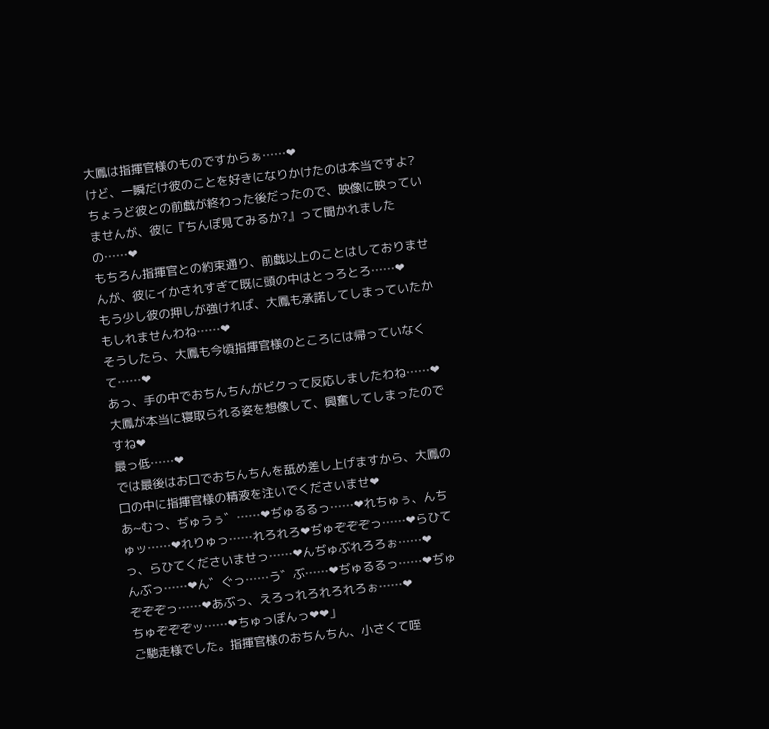大鳳は指揮官様のものですからぁ……❤
けど、一瞬だけ彼のことを好きになりかけたのは本当ですよ?
ちょうど彼との前戯が終わった後だったので、映像に映っていませんが、彼に『ちんぽ見てみるか?』って聞かれましたの……❤
もちろん指揮官との約束通り、前戯以上のことはしておりませんが、彼にイかされすぎて既に頭の中はとっろとろ……❤
もう少し彼の押しが強ければ、大鳳も承諾してしまっていたかもしれませんわね……❤
そうしたら、大鳳も今頃指揮官様のところには帰っていなくて……❤
あっ、手の中でおちんちんがビクって反応しましたわね……❤大鳳が本当に寝取られる姿を想像して、興奮してしまったのですね❤
最っ低……❤
では最後はお口でおちんちんを舐め差し上げますから、大鳳の口の中に指揮官様の精液を注いでくださいませ❤
あ~むっ、ぢゅうぅ゛……❤ぢゅるるっ……❤れちゅぅ、んちゅッ……❤れりゅっ……れろれろ❤ぢゅぞぞぞっ……❤らひてっ、らひてくださいませっ……❤んぢゅぶれろろぉ……❤
んぶっ……❤ん゛ぐっ……う゛ぶ……❤ぢゅるるっ……❤ぢゅぞぞぞっ……❤あぶっ、えろっれろれろれろぉ……❤
ちゅぞぞぞッ……❤ちゅっぽんっ❤❤」
ご馳走様でした。指揮官様のおちんちん、小さくて咥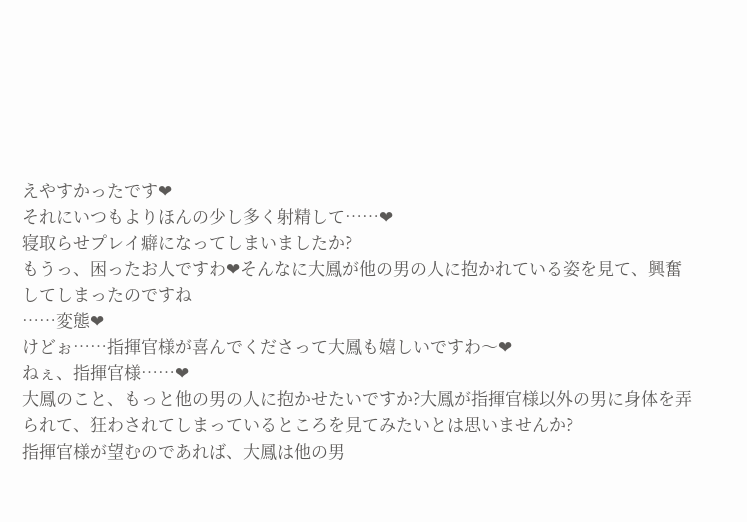えやすかったです❤
それにいつもよりほんの少し多く射精して……❤
寝取らせプレイ癖になってしまいましたか?
もうっ、困ったお人ですわ❤そんなに大鳳が他の男の人に抱かれている姿を見て、興奮してしまったのですね
……変態❤
けどぉ……指揮官様が喜んでくださって大鳳も嬉しいですわ〜❤
ねぇ、指揮官様……❤
大鳳のこと、もっと他の男の人に抱かせたいですか?大鳳が指揮官様以外の男に身体を弄られて、狂わされてしまっているところを見てみたいとは思いませんか?
指揮官様が望むのであれば、大鳳は他の男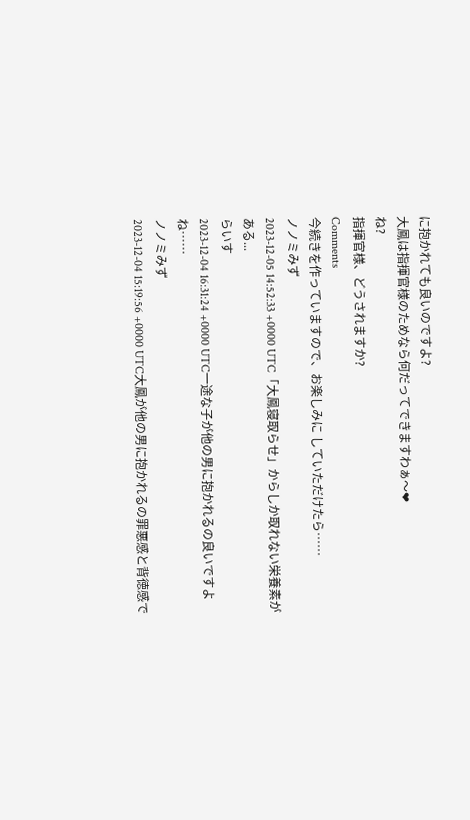に抱かれても良いのですよ?
大鳳は指揮官様のためなら何だってできますわぁ〜❤
ね?
指揮官様、どうされますか?
Comments
今続きを作っていますので、お楽しみに していただけたら……
ノノミみず
2023-12-05 14:52:33 +0000 UTC「大鳳寝取らせ」からしか取れない栄養素がある...
らいす
2023-12-04 16:31:24 +0000 UTC一途な子が他の男に抱かれるの良いですよね……
ノノミみず
2023-12-04 15:19:56 +0000 UTC大鳳が他の男に抱かれるの罪悪感と背徳感で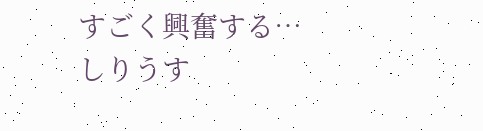すごく興奮する…
しりうす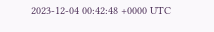2023-12-04 00:42:48 +0000 UTC